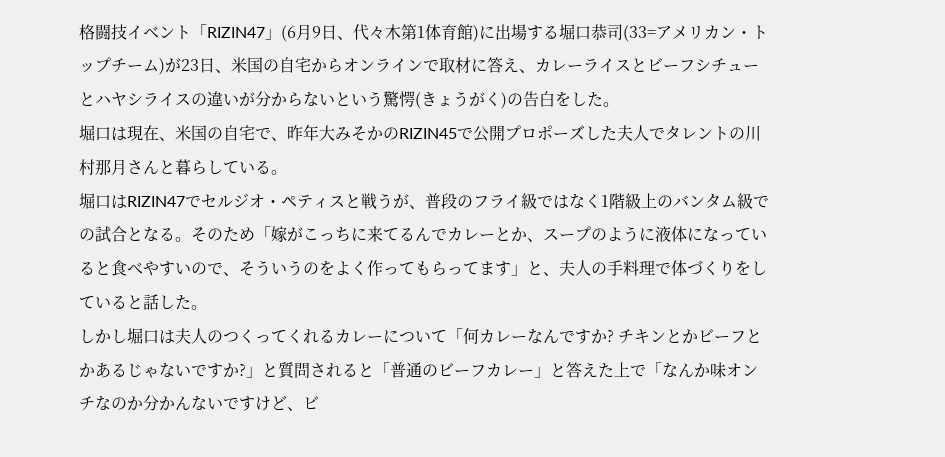格闘技イベント「RIZIN47」(6月9日、代々木第1体育館)に出場する堀口恭司(33=アメリカン・トップチーム)が23日、米国の自宅からオンラインで取材に答え、カレーライスとビーフシチューとハヤシライスの違いが分からないという驚愕(きょうがく)の告白をした。
堀口は現在、米国の自宅で、昨年大みそかのRIZIN45で公開プロポーズした夫人でタレントの川村那月さんと暮らしている。
堀口はRIZIN47でセルジオ・ペティスと戦うが、普段のフライ級ではなく1階級上のバンタム級での試合となる。そのため「嫁がこっちに来てるんでカレーとか、スープのように液体になっていると食べやすいので、そういうのをよく作ってもらってます」と、夫人の手料理で体づくりをしていると話した。
しかし堀口は夫人のつくってくれるカレーについて「何カレーなんですか? チキンとかビーフとかあるじゃないですか?」と質問されると「普通のビーフカレー」と答えた上で「なんか味オンチなのか分かんないですけど、ビ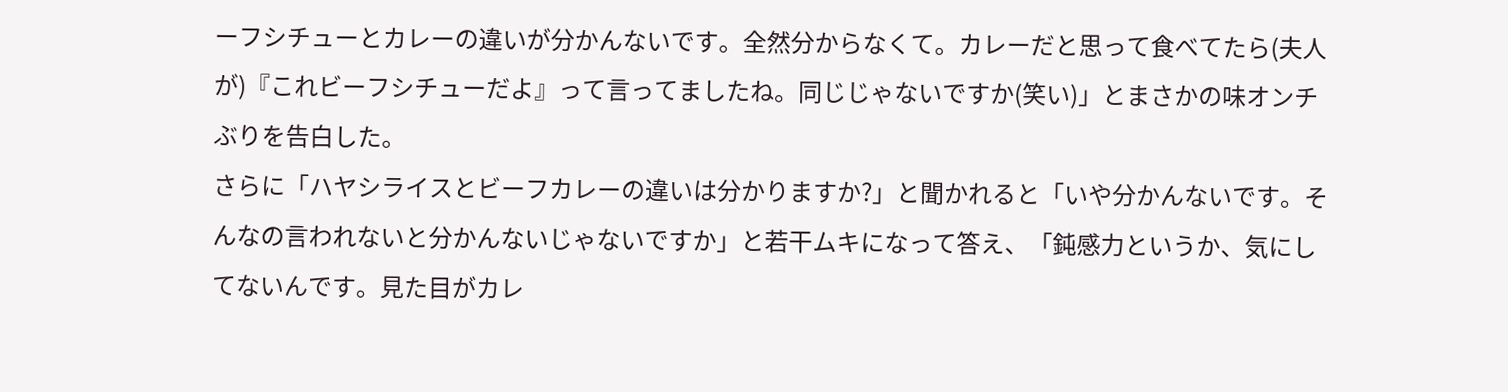ーフシチューとカレーの違いが分かんないです。全然分からなくて。カレーだと思って食べてたら(夫人が)『これビーフシチューだよ』って言ってましたね。同じじゃないですか(笑い)」とまさかの味オンチぶりを告白した。
さらに「ハヤシライスとビーフカレーの違いは分かりますか?」と聞かれると「いや分かんないです。そんなの言われないと分かんないじゃないですか」と若干ムキになって答え、「鈍感力というか、気にしてないんです。見た目がカレ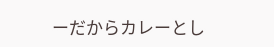ーだからカレーとし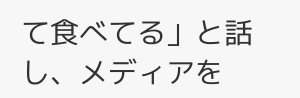て食べてる」と話し、メディアを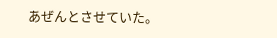あぜんとさせていた。